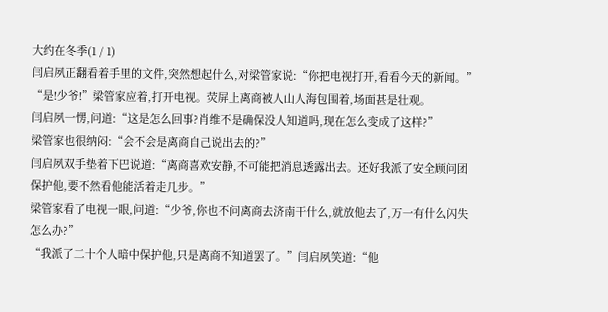大约在冬季(1 / 1)
闫启夙正翻看着手里的文件,突然想起什么,对梁管家说:“你把电视打开,看看今天的新闻。”
“是!少爷!”梁管家应着,打开电视。荧屏上离商被人山人海包围着,场面甚是壮观。
闫启夙一愣,问道:“这是怎么回事?肖维不是确保没人知道吗,现在怎么变成了这样?”
梁管家也很纳闷:“会不会是离商自己说出去的?”
闫启夙双手垫着下巴说道:“离商喜欢安静,不可能把消息透露出去。还好我派了安全顾问团保护他,要不然看他能活着走几步。”
梁管家看了电视一眼,问道:“少爷,你也不问离商去济南干什么,就放他去了,万一有什么闪失怎么办?”
“我派了二十个人暗中保护他,只是离商不知道罢了。”闫启夙笑道:“他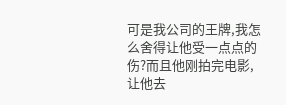可是我公司的王牌,我怎么舍得让他受一点点的伤?而且他刚拍完电影,让他去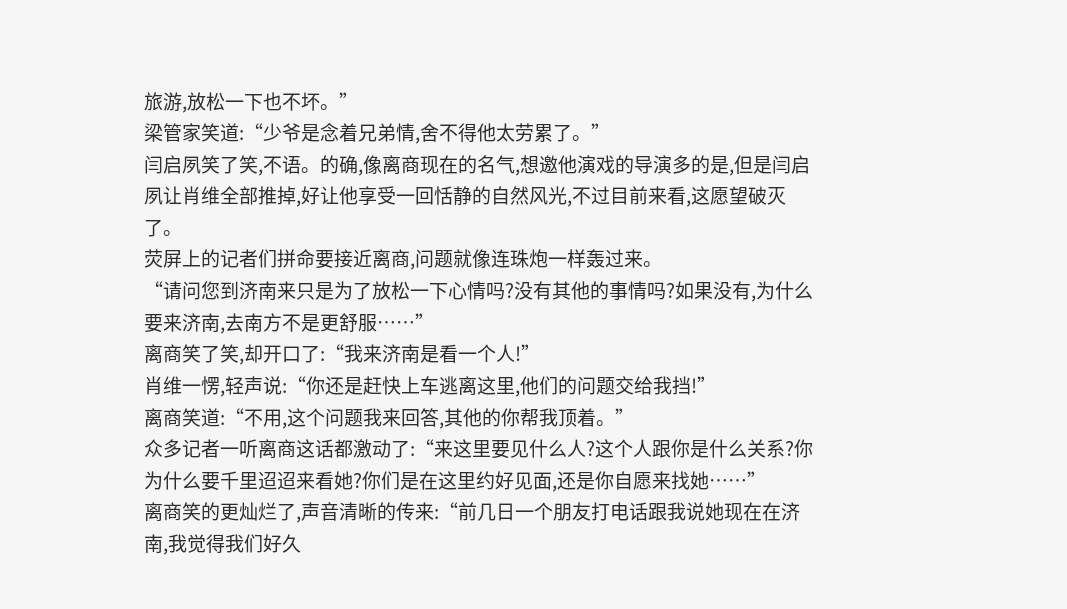旅游,放松一下也不坏。”
梁管家笑道:“少爷是念着兄弟情,舍不得他太劳累了。”
闫启夙笑了笑,不语。的确,像离商现在的名气,想邀他演戏的导演多的是,但是闫启夙让肖维全部推掉,好让他享受一回恬静的自然风光,不过目前来看,这愿望破灭了。
荧屏上的记者们拼命要接近离商,问题就像连珠炮一样轰过来。
“请问您到济南来只是为了放松一下心情吗?没有其他的事情吗?如果没有,为什么要来济南,去南方不是更舒服……”
离商笑了笑,却开口了:“我来济南是看一个人!”
肖维一愣,轻声说:“你还是赶快上车逃离这里,他们的问题交给我挡!”
离商笑道:“不用,这个问题我来回答,其他的你帮我顶着。”
众多记者一听离商这话都激动了:“来这里要见什么人?这个人跟你是什么关系?你为什么要千里迢迢来看她?你们是在这里约好见面,还是你自愿来找她……”
离商笑的更灿烂了,声音清晰的传来:“前几日一个朋友打电话跟我说她现在在济南,我觉得我们好久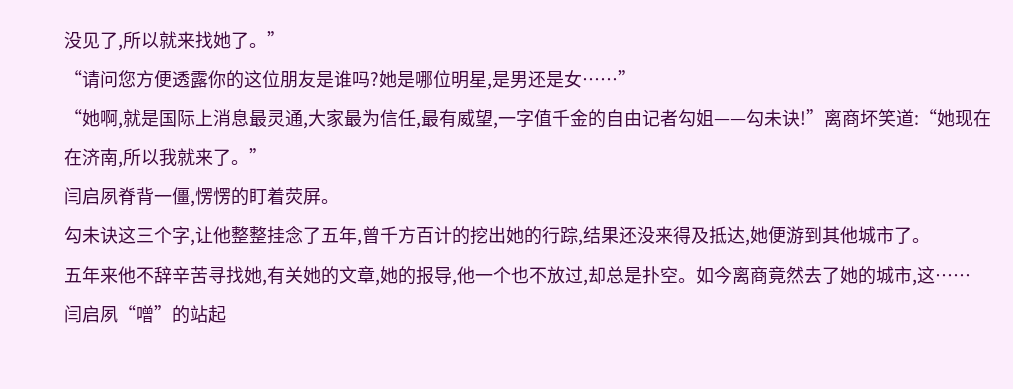没见了,所以就来找她了。”
“请问您方便透露你的这位朋友是谁吗?她是哪位明星,是男还是女……”
“她啊,就是国际上消息最灵通,大家最为信任,最有威望,一字值千金的自由记者勾姐——勾未诀!”离商坏笑道:“她现在在济南,所以我就来了。”
闫启夙脊背一僵,愣愣的盯着荧屏。
勾未诀这三个字,让他整整挂念了五年,曾千方百计的挖出她的行踪,结果还没来得及抵达,她便游到其他城市了。
五年来他不辞辛苦寻找她,有关她的文章,她的报导,他一个也不放过,却总是扑空。如今离商竟然去了她的城市,这……
闫启夙“噌”的站起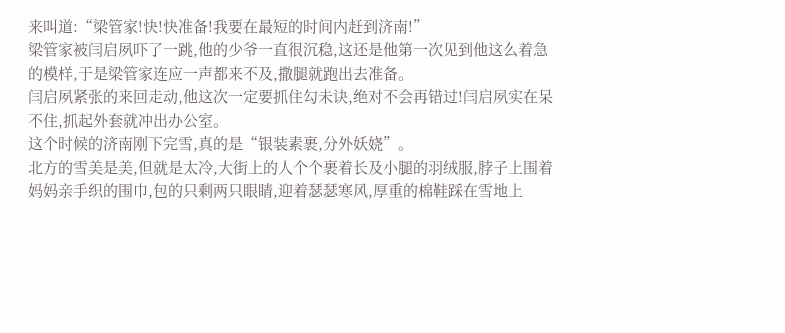来叫道:“梁管家!快!快准备!我要在最短的时间内赶到济南!”
梁管家被闫启夙吓了一跳,他的少爷一直很沉稳,这还是他第一次见到他这么着急的模样,于是梁管家连应一声都来不及,撒腿就跑出去准备。
闫启夙紧张的来回走动,他这次一定要抓住勾未诀,绝对不会再错过!闫启夙实在呆不住,抓起外套就冲出办公室。
这个时候的济南刚下完雪,真的是“银装素裹,分外妖娆”。
北方的雪美是美,但就是太冷,大街上的人个个裹着长及小腿的羽绒服,脖子上围着妈妈亲手织的围巾,包的只剩两只眼睛,迎着瑟瑟寒风,厚重的棉鞋踩在雪地上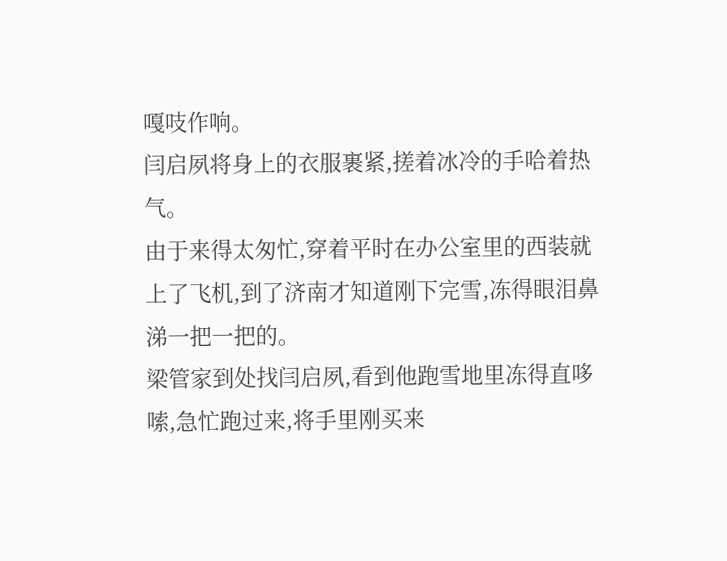嘎吱作响。
闫启夙将身上的衣服裹紧,搓着冰冷的手哈着热气。
由于来得太匆忙,穿着平时在办公室里的西装就上了飞机,到了济南才知道刚下完雪,冻得眼泪鼻涕一把一把的。
梁管家到处找闫启夙,看到他跑雪地里冻得直哆嗦,急忙跑过来,将手里刚买来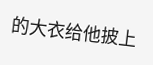的大衣给他披上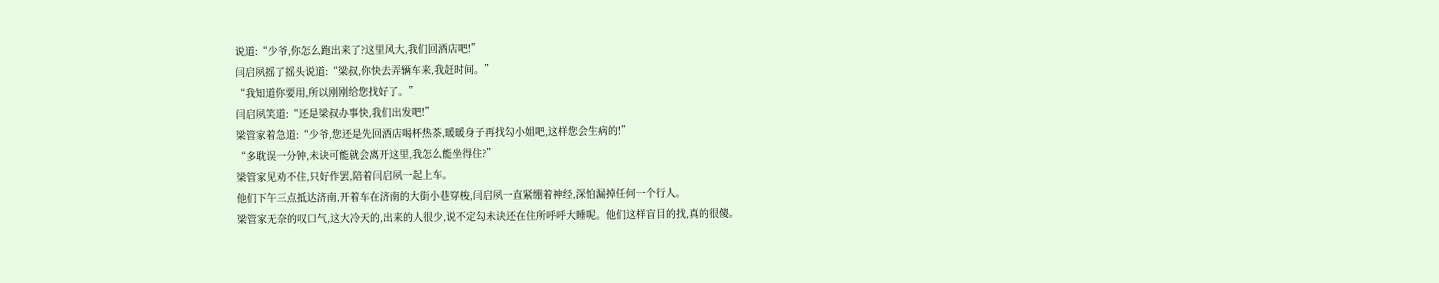说道:“少爷,你怎么跑出来了?这里风大,我们回酒店吧!”
闫启夙摇了摇头说道:“梁叔,你快去弄辆车来,我赶时间。”
“我知道你要用,所以刚刚给您找好了。”
闫启夙笑道:“还是梁叔办事快,我们出发吧!”
梁管家着急道:“少爷,您还是先回酒店喝杯热茶,暖暖身子再找勾小姐吧,这样您会生病的!”
“多耽误一分钟,未诀可能就会离开这里,我怎么能坐得住?”
梁管家见劝不住,只好作罢,陪着闫启夙一起上车。
他们下午三点抵达济南,开着车在济南的大街小巷穿梭,闫启夙一直紧绷着神经,深怕漏掉任何一个行人。
梁管家无奈的叹口气,这大冷天的,出来的人很少,说不定勾未诀还在住所呼呼大睡呢。他们这样盲目的找,真的很傻。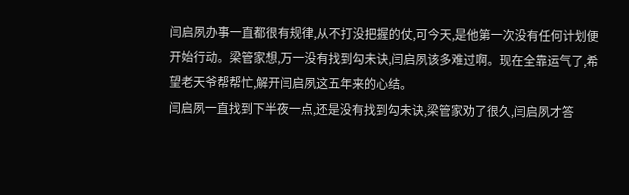闫启夙办事一直都很有规律,从不打没把握的仗,可今天,是他第一次没有任何计划便开始行动。梁管家想,万一没有找到勾未诀,闫启夙该多难过啊。现在全靠运气了,希望老天爷帮帮忙,解开闫启夙这五年来的心结。
闫启夙一直找到下半夜一点,还是没有找到勾未诀,梁管家劝了很久,闫启夙才答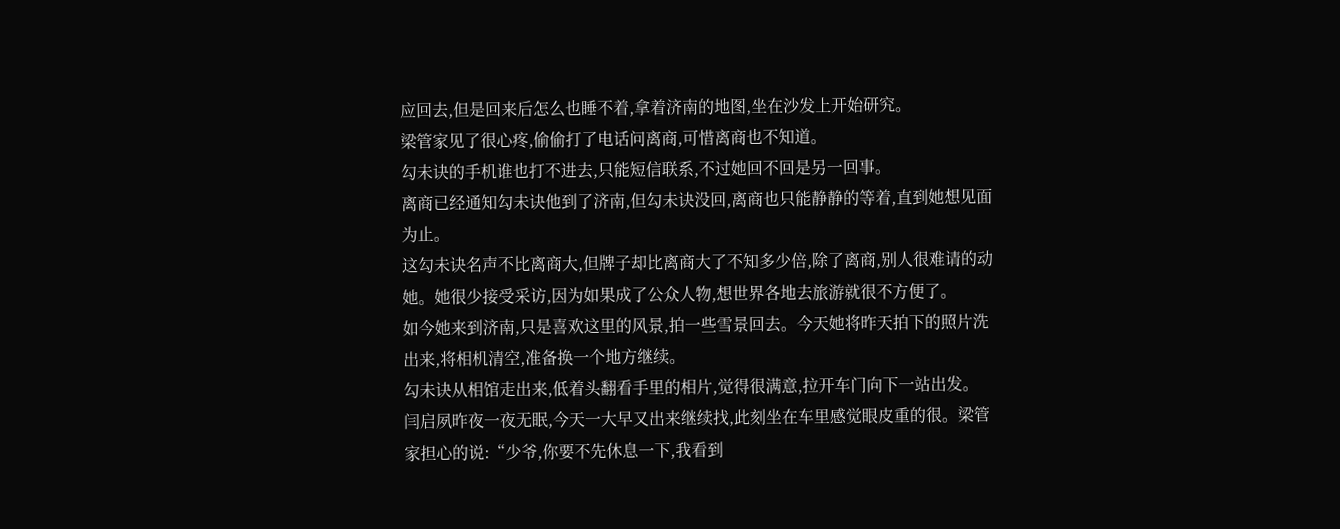应回去,但是回来后怎么也睡不着,拿着济南的地图,坐在沙发上开始研究。
梁管家见了很心疼,偷偷打了电话问离商,可惜离商也不知道。
勾未诀的手机谁也打不进去,只能短信联系,不过她回不回是另一回事。
离商已经通知勾未诀他到了济南,但勾未诀没回,离商也只能静静的等着,直到她想见面为止。
这勾未诀名声不比离商大,但牌子却比离商大了不知多少倍,除了离商,别人很难请的动她。她很少接受采访,因为如果成了公众人物,想世界各地去旅游就很不方便了。
如今她来到济南,只是喜欢这里的风景,拍一些雪景回去。今天她将昨天拍下的照片洗出来,将相机清空,准备换一个地方继续。
勾未诀从相馆走出来,低着头翻看手里的相片,觉得很满意,拉开车门向下一站出发。
闫启夙昨夜一夜无眠,今天一大早又出来继续找,此刻坐在车里感觉眼皮重的很。梁管家担心的说:“少爷,你要不先休息一下,我看到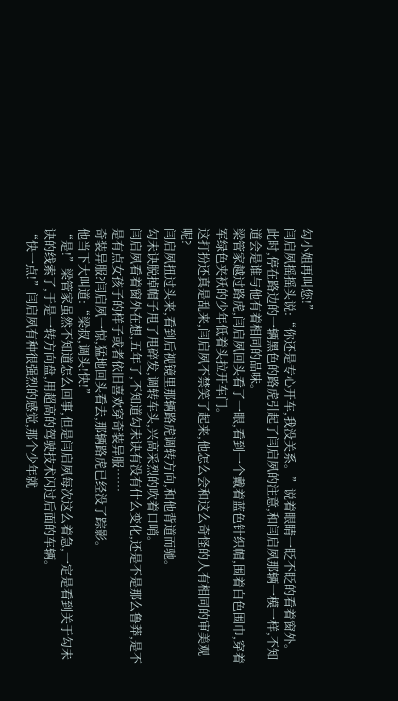勾小姐再叫您!”
闫启夙摇摇头说:“你还是专心开车,我没关系。”说着眼睛一眨不眨的看着窗外。
此时,停在路边的一辆黑色的路虎引起了闫启夙的注意,和闫启夙那辆一模一样,不知道会是谁与他有着相同的品味。
梁管家越过路虎,闫启夙回头看了一眼,看到一个戴着蓝色针织帽,围着白色围巾,穿着军绿色夹袄的少年低着头拉开车门。
这打扮还真是乱来,闫启夙不禁笑了起来,他怎么会和这么奇怪的人有相同的审美观呢?
闫启夙扭过头来,看到后视镜里那辆路虎调转方向,和他背道而驰。
勾未诀脱掉帽子甩了甩碎发,调转车头,兴高采烈的吹着口哨。
闫启夙看着窗外在想,五年了,不知道勾未诀有没有什么变化,还是不是那么鲁莽,是不是有点女孩子的样子或者依旧喜欢穿奇装异服……
奇装异服?闫启夙一惊,猛地回头看去,那辆路虎已经没了踪影。
他当下大叫道:“梁叔,调头!快!”
“是!”梁管家虽然不知道怎么回事,但是闫启夙每次这么着急,一定是看到关于勾未诀的线索了,于是一转方向盘,用超高的驾驶技术闪过后面的车辆。
“快一点!”闫启夙有种很强烈的感觉,那个少年就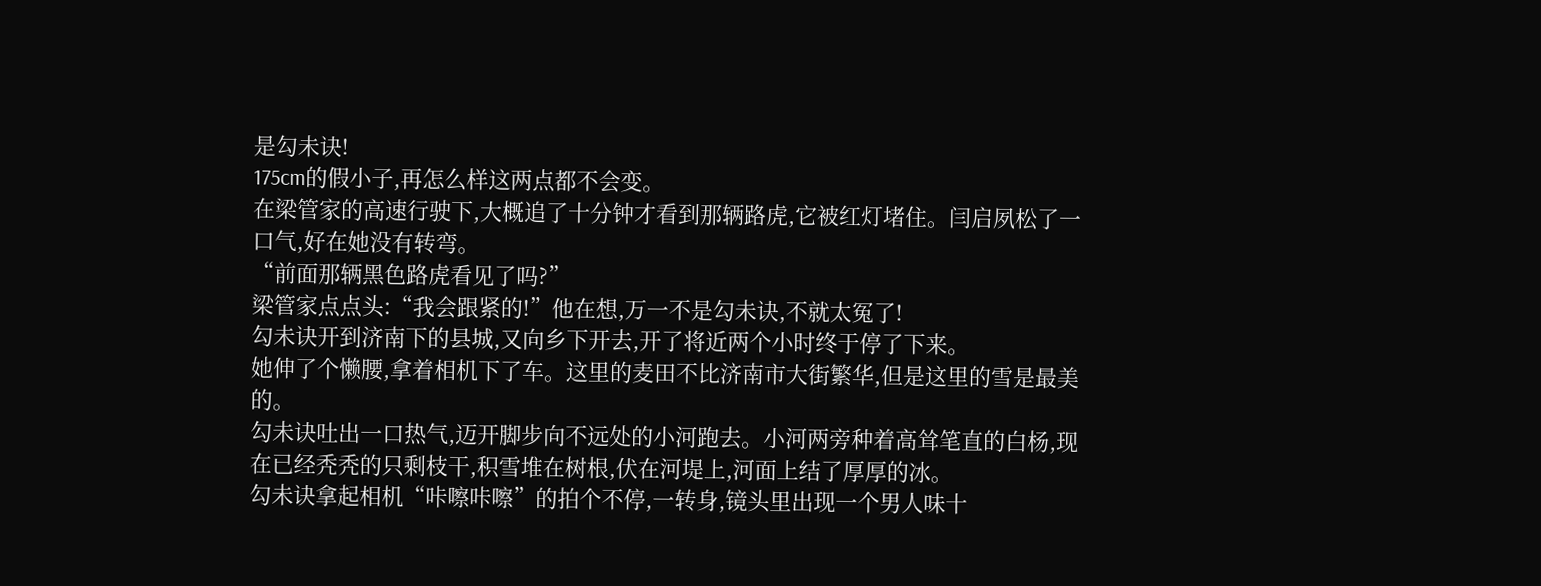是勾未诀!
175cm的假小子,再怎么样这两点都不会变。
在梁管家的高速行驶下,大概追了十分钟才看到那辆路虎,它被红灯堵住。闫启夙松了一口气,好在她没有转弯。
“前面那辆黑色路虎看见了吗?”
梁管家点点头:“我会跟紧的!”他在想,万一不是勾未诀,不就太冤了!
勾未诀开到济南下的县城,又向乡下开去,开了将近两个小时终于停了下来。
她伸了个懒腰,拿着相机下了车。这里的麦田不比济南市大街繁华,但是这里的雪是最美的。
勾未诀吐出一口热气,迈开脚步向不远处的小河跑去。小河两旁种着高耸笔直的白杨,现在已经秃秃的只剩枝干,积雪堆在树根,伏在河堤上,河面上结了厚厚的冰。
勾未诀拿起相机“咔嚓咔嚓”的拍个不停,一转身,镜头里出现一个男人味十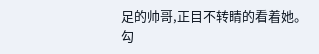足的帅哥,正目不转睛的看着她。
勾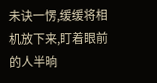未诀一愣,缓缓将相机放下来,盯着眼前的人半晌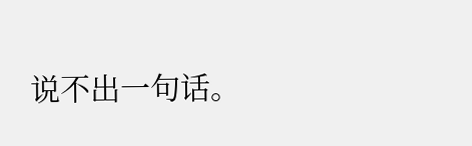说不出一句话。